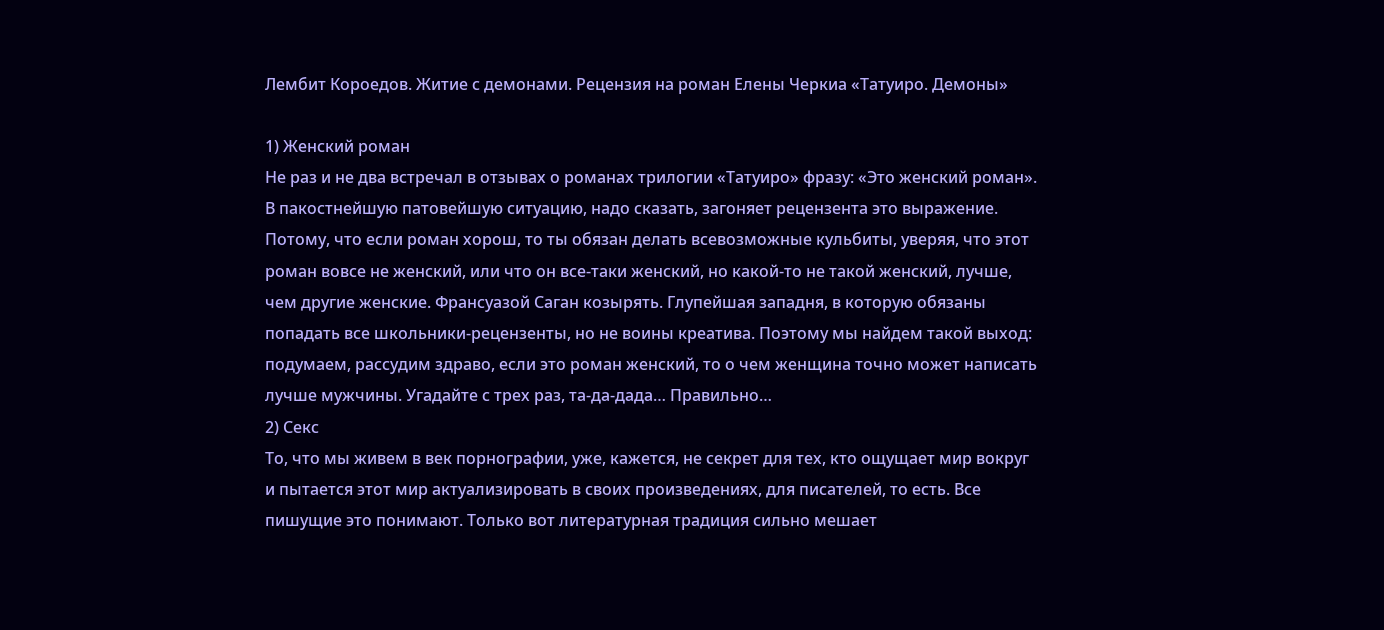Лембит Короедов. Житие с демонами. Рецензия на роман Елены Черкиа «Татуиро. Демоны»

1) Женский роман
Не раз и не два встречал в отзывах о романах трилогии «Татуиро» фразу: «Это женский роман». В пакостнейшую патовейшую ситуацию, надо сказать, загоняет рецензента это выражение. Потому, что если роман хорош, то ты обязан делать всевозможные кульбиты, уверяя, что этот роман вовсе не женский, или что он все-таки женский, но какой-то не такой женский, лучше, чем другие женские. Франсуазой Саган козырять. Глупейшая западня, в которую обязаны попадать все школьники-рецензенты, но не воины креатива. Поэтому мы найдем такой выход: подумаем, рассудим здраво, если это роман женский, то о чем женщина точно может написать лучше мужчины. Угадайте с трех раз, та-да-дада… Правильно…
2) Секс
То, что мы живем в век порнографии, уже, кажется, не секрет для тех, кто ощущает мир вокруг и пытается этот мир актуализировать в своих произведениях, для писателей, то есть. Все пишущие это понимают. Только вот литературная традиция сильно мешает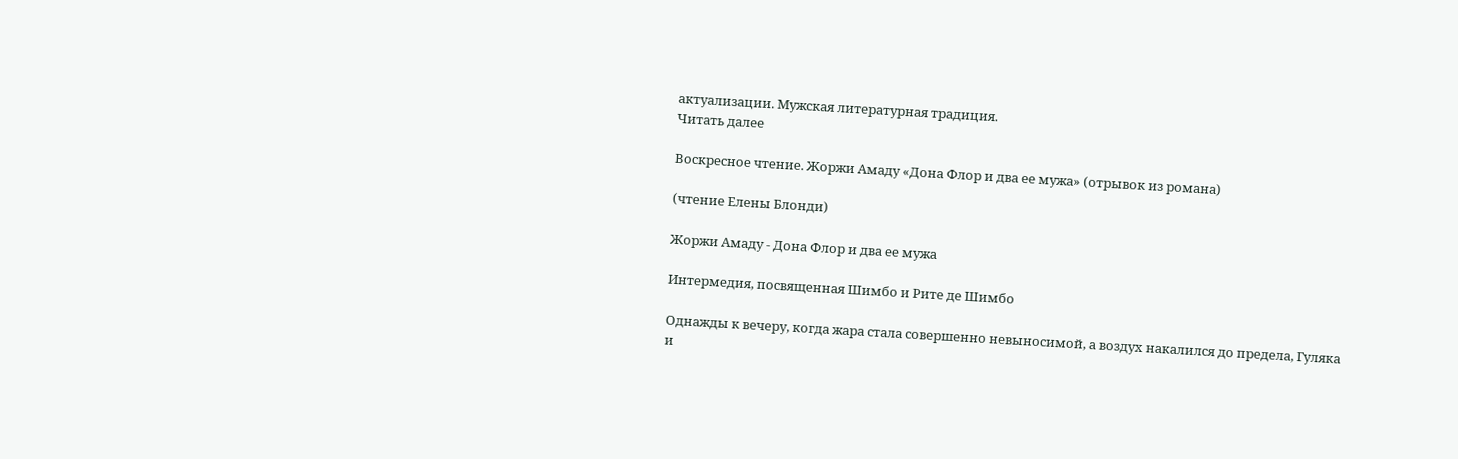актуализации. Мужская литературная традиция.
Читать далее

Воскресное чтение. Жоржи Амаду «Дона Флор и два ее мужа» (отрывок из романа)

(чтение Елены Блонди)

Жоржи Амаду - Дона Флор и два ее мужа

Интермедия, посвященная Шимбо и Рите де Шимбо

Однажды к вечеру, когда жара стала совершенно невыносимой, а воздух накалился до предела, Гуляка и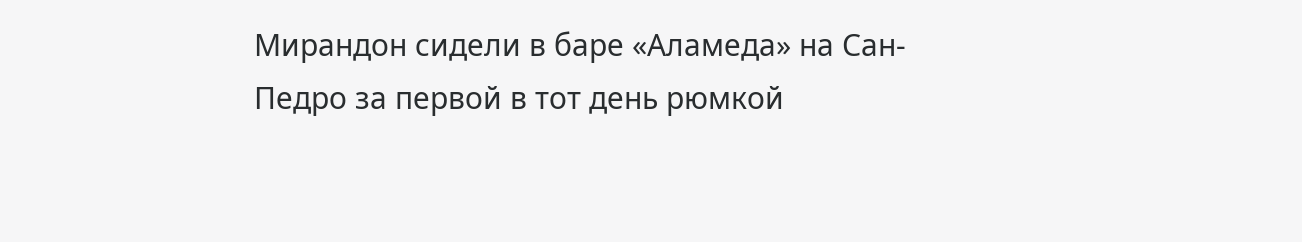Мирандон сидели в баре «Аламеда» на Сан-Педро за первой в тот день рюмкой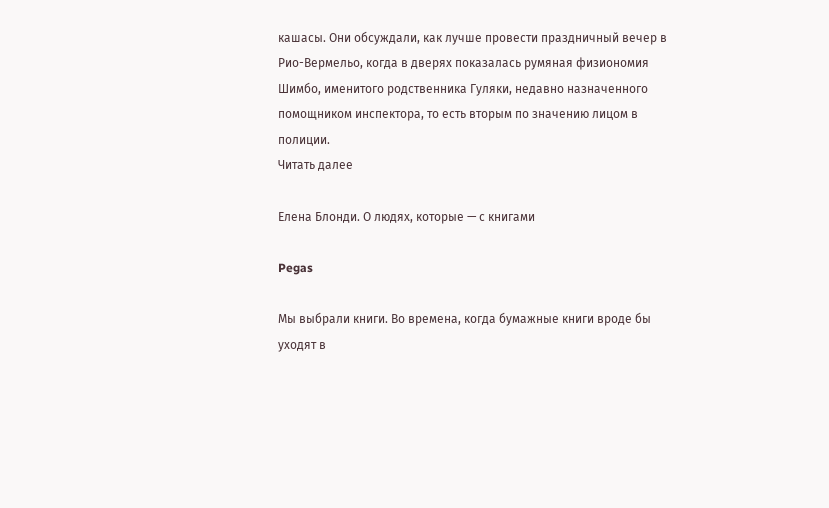кашасы. Они обсуждали, как лучше провести праздничный вечер в Рио-Вермельо, когда в дверях показалась румяная физиономия Шимбо, именитого родственника Гуляки, недавно назначенного помощником инспектора, то есть вторым по значению лицом в полиции.
Читать далее

Елена Блонди. О людях, которые — с книгами

Pegas

Мы выбрали книги. Во времена, когда бумажные книги вроде бы уходят в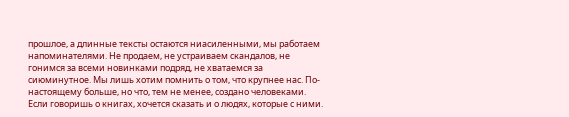прошлое, а длинные тексты остаются ниасиленными, мы работаем напоминателями. Не продаем, не устраиваем скандалов, не гонимся за всеми новинками подряд, не хватаемся за сиюминутное. Мы лишь хотим помнить о том, что крупнее нас. По-настоящему больше, но что, тем не менее, создано человеками.
Если говоришь о книгах, хочется сказать и о людях, которые с ними.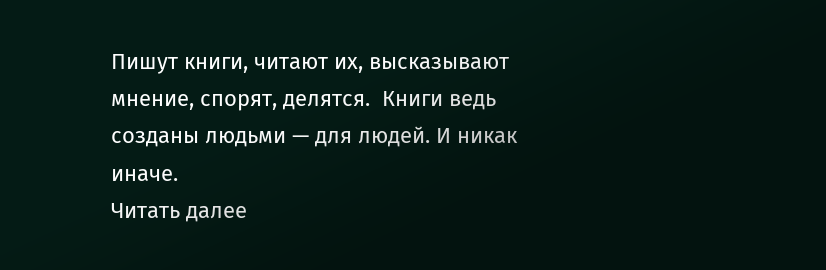Пишут книги, читают их, высказывают мнение, спорят, делятся.  Книги ведь созданы людьми — для людей. И никак иначе.
Читать далее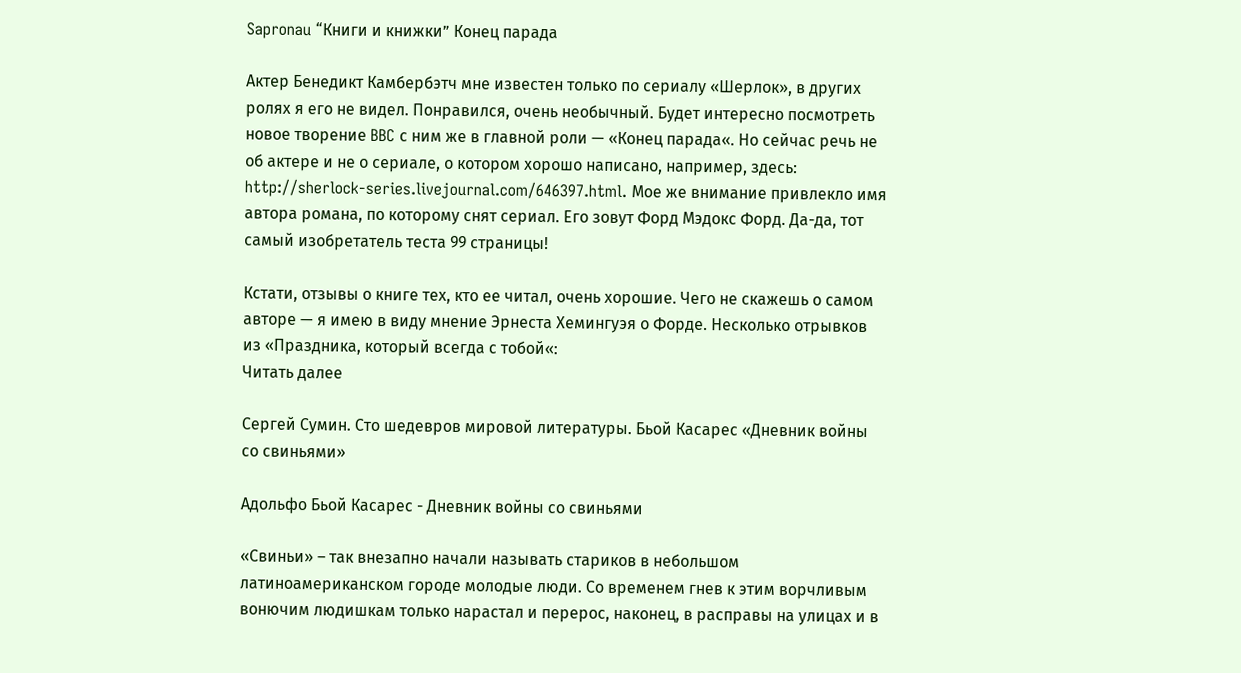Sapronau “Книги и книжки” Конец парада

Актер Бенедикт Камбербэтч мне известен только по сериалу «Шерлок», в других ролях я его не видел. Понравился, очень необычный. Будет интересно посмотреть новое творение BBC с ним же в главной роли — «Конец парада«. Но сейчас речь не об актере и не о сериале, о котором хорошо написано, например, здесь: http://sherlock-series.livejournal.com/646397.html. Мое же внимание привлекло имя автора романа, по которому снят сериал. Его зовут Форд Мэдокс Форд. Да-да, тот самый изобретатель теста 99 страницы!

Кстати, отзывы о книге тех, кто ее читал, очень хорошие. Чего не скажешь о самом авторе — я имею в виду мнение Эрнеста Хемингуэя о Форде. Несколько отрывков из «Праздника, который всегда с тобой«:
Читать далее

Сергей Сумин. Сто шедевров мировой литературы. Бьой Касарес «Дневник войны со свиньями»

Адольфо Бьой Касарес - Дневник войны со свиньями

«Свиньи» – так внезапно начали называть стариков в небольшом латиноамериканском городе молодые люди. Со временем гнев к этим ворчливым вонючим людишкам только нарастал и перерос, наконец, в расправы на улицах и в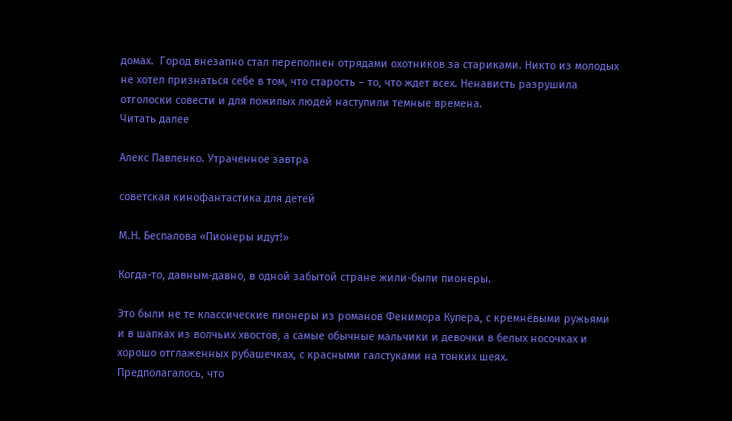домах.  Город внезапно стал переполнен отрядами охотников за стариками. Никто из молодых не хотел признаться себе в том, что старость – то, что ждет всех. Ненависть разрушила отголоски совести и для пожилых людей наступили темные времена.
Читать далее

Алекс Павленко. Утраченное завтра

советская кинофантастика для детей

М.Н. Беспалова «Пионеры идут!»

Когда-то, давным-давно, в одной забытой стране жили-были пионеры.

Это были не те классические пионеры из романов Фенимора Купера, с кремнёвыми ружьями и в шапках из волчьих хвостов, а самые обычные мальчики и девочки в белых носочках и хорошо отглаженных рубашечках, с красными галстуками на тонких шеях.
Предполагалось, что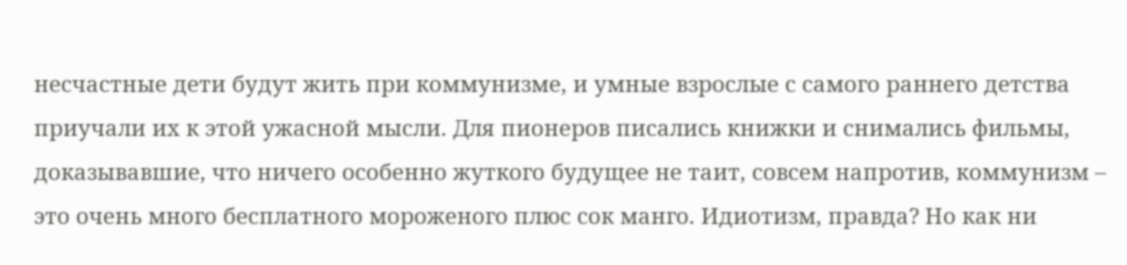несчастные дети будут жить при коммунизме, и умные взрослые с самого раннего детства приучали их к этой ужасной мысли. Для пионеров писались книжки и снимались фильмы, доказывавшие, что ничего особенно жуткого будущее не таит, совсем напротив, коммунизм – это очень много бесплатного мороженого плюс сок манго. Идиотизм, правда? Но как ни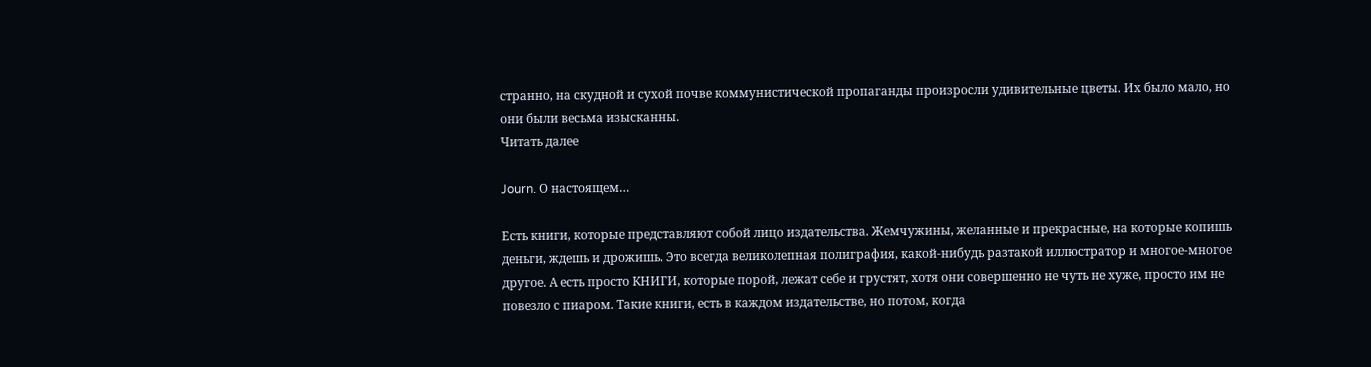странно, на скудной и сухой почве коммунистической пропаганды произросли удивительные цветы. Их было мало, но они были весьма изысканны.
Читать далее

Journ. О настоящем…

Есть книги, которые представляют собой лицо издательства. Жемчужины, желанные и прекрасные, на которые копишь деньги, ждешь и дрожишь. Это всегда великолепная полиграфия, какой-нибудь разтакой иллюстратор и многое-многое другое. А есть просто КНИГИ, которые порой, лежат себе и грустят, хотя они совершенно не чуть не хуже, просто им не повезло с пиаром. Такие книги, есть в каждом издательстве, но потом, когда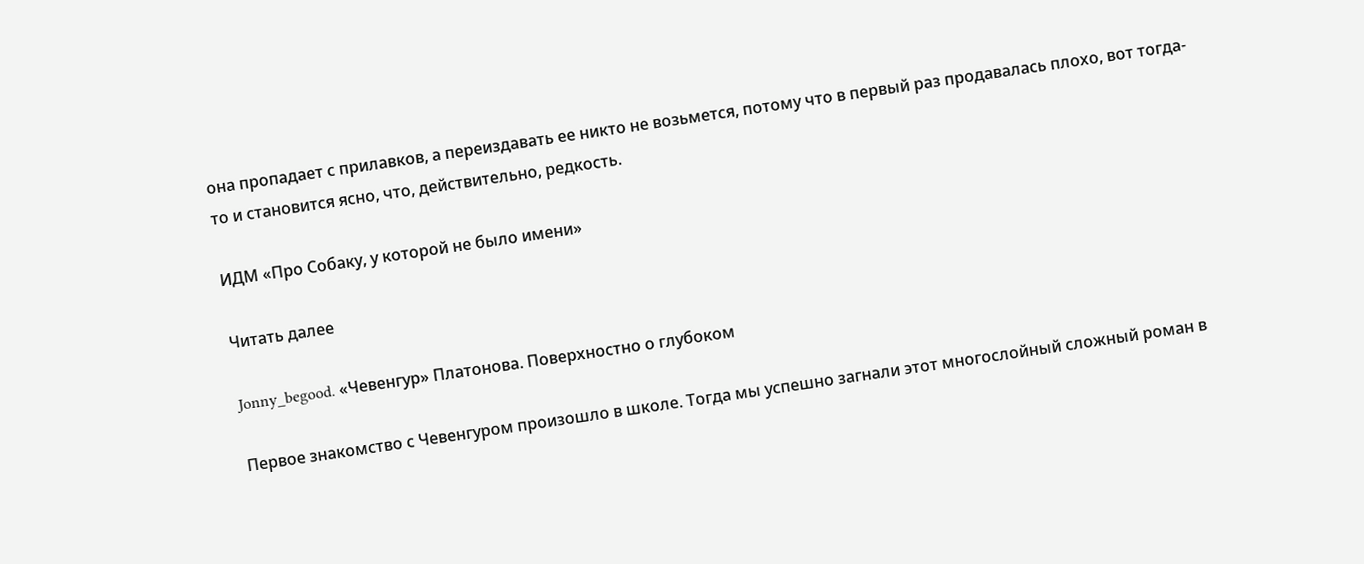она пропадает с прилавков, а переиздавать ее никто не возьмется, потому что в первый раз продавалась плохо, вот тогда-то и становится ясно, что, действительно, редкость.

ИДМ «Про Собаку, у которой не было имени»

Читать далее

Jonny_begood. «Чевенгур» Платонова. Поверхностно о глубоком

Первое знакомство с Чевенгуром произошло в школе. Тогда мы успешно загнали этот многослойный сложный роман в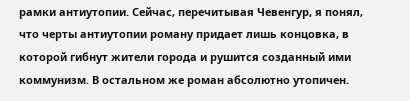рамки антиутопии. Сейчас, перечитывая Чевенгур, я понял, что черты антиутопии роману придает лишь концовка, в которой гибнут жители города и рушится созданный ими коммунизм. В остальном же роман абсолютно утопичен.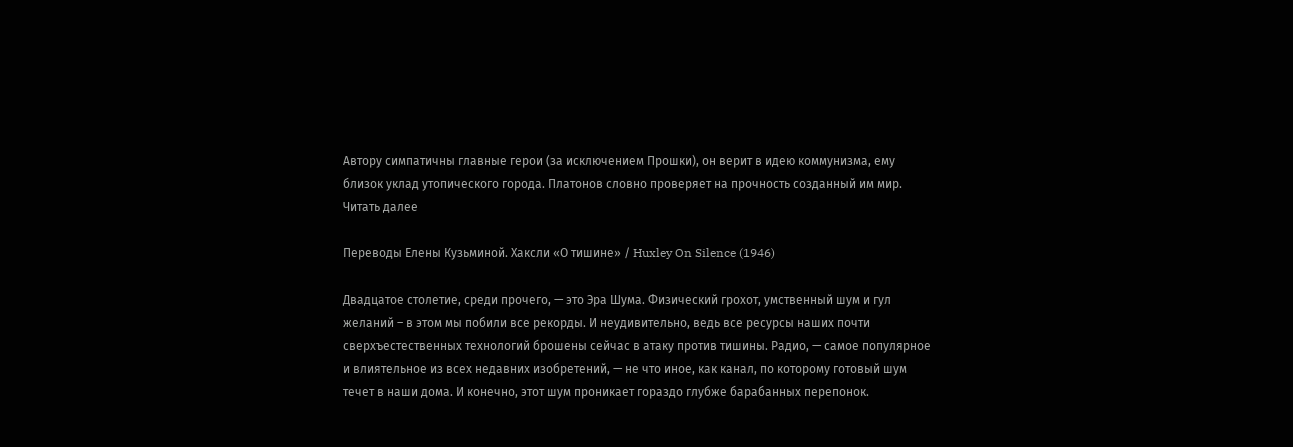Автору симпатичны главные герои (за исключением Прошки), он верит в идею коммунизма, ему близок уклад утопического города. Платонов словно проверяет на прочность созданный им мир.
Читать далее

Переводы Елены Кузьминой. Хаксли «О тишине» / Huxley On Silence (1946)

Двадцатое столетие, среди прочего, — это Эра Шума. Физический грохот, умственный шум и гул желаний – в этом мы побили все рекорды. И неудивительно, ведь все ресурсы наших почти сверхъестественных технологий брошены сейчас в атаку против тишины. Радио, — самое популярное и влиятельное из всех недавних изобретений, — не что иное, как канал, по которому готовый шум течет в наши дома. И конечно, этот шум проникает гораздо глубже барабанных перепонок.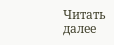Читать далее